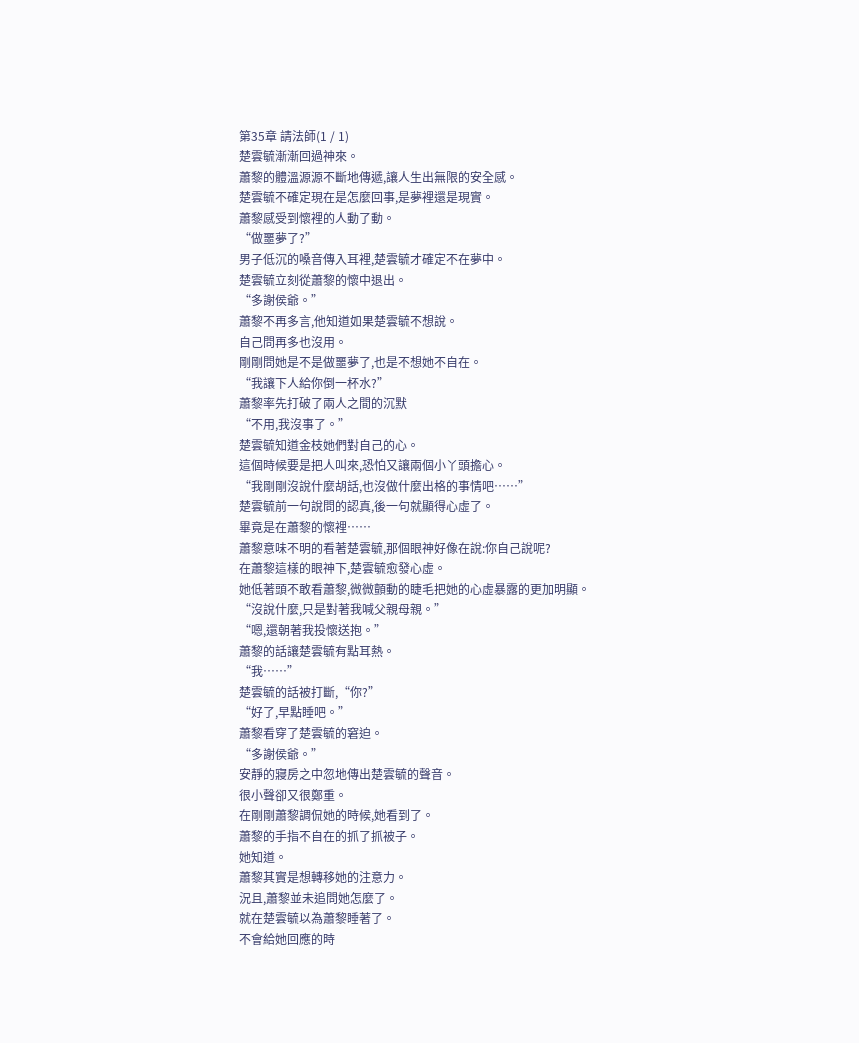第35章 請法師(1 / 1)
楚雲毓漸漸回過神來。
蕭黎的體溫源源不斷地傳遞,讓人生出無限的安全感。
楚雲毓不確定現在是怎麼回事,是夢裡還是現實。
蕭黎感受到懷裡的人動了動。
“做噩夢了?”
男子低沉的嗓音傳入耳裡,楚雲毓才確定不在夢中。
楚雲毓立刻從蕭黎的懷中退出。
“多謝侯爺。”
蕭黎不再多言,他知道如果楚雲毓不想說。
自己問再多也沒用。
剛剛問她是不是做噩夢了,也是不想她不自在。
“我讓下人給你倒一杯水?”
蕭黎率先打破了兩人之間的沉默
“不用,我沒事了。”
楚雲毓知道金枝她們對自己的心。
這個時候要是把人叫來,恐怕又讓兩個小丫頭擔心。
“我剛剛沒說什麼胡話,也沒做什麼出格的事情吧……”
楚雲毓前一句說問的認真,後一句就顯得心虛了。
畢竟是在蕭黎的懷裡……
蕭黎意味不明的看著楚雲毓,那個眼神好像在說:你自己說呢?
在蕭黎這樣的眼神下,楚雲毓愈發心虛。
她低著頭不敢看蕭黎,微微顫動的睫毛把她的心虛暴露的更加明顯。
“沒說什麼,只是對著我喊父親母親。”
“嗯,還朝著我投懷送抱。”
蕭黎的話讓楚雲毓有點耳熱。
“我……”
楚雲毓的話被打斷,“你?”
“好了,早點睡吧。”
蕭黎看穿了楚雲毓的窘迫。
“多謝侯爺。”
安靜的寢房之中忽地傳出楚雲毓的聲音。
很小聲卻又很鄭重。
在剛剛蕭黎調侃她的時候,她看到了。
蕭黎的手指不自在的抓了抓被子。
她知道。
蕭黎其實是想轉移她的注意力。
況且,蕭黎並未追問她怎麼了。
就在楚雲毓以為蕭黎睡著了。
不會給她回應的時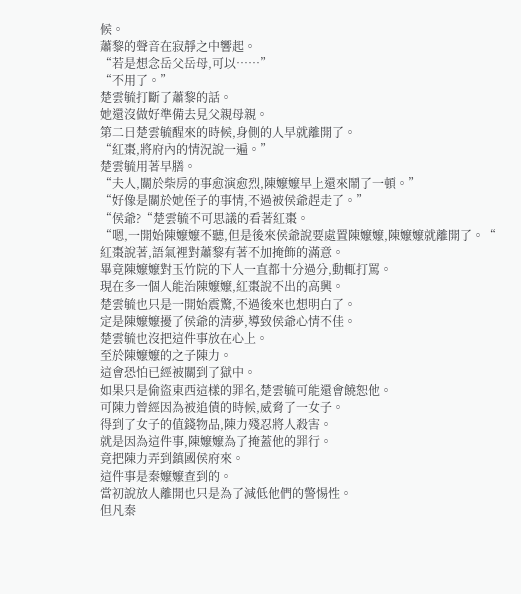候。
蕭黎的聲音在寂靜之中響起。
“若是想念岳父岳母,可以……”
“不用了。”
楚雲毓打斷了蕭黎的話。
她還沒做好準備去見父親母親。
第二日楚雲毓醒來的時候,身側的人早就離開了。
“紅棗,將府內的情況說一遍。”
楚雲毓用著早膳。
“夫人,關於柴房的事愈演愈烈,陳嬤嬤早上還來鬧了一頓。”
“好像是關於她侄子的事情,不過被侯爺趕走了。”
“侯爺?“楚雲毓不可思議的看著紅棗。
“嗯,一開始陳嬤嬤不聽,但是後來侯爺說要處置陳嬤嬤,陳嬤嬤就離開了。“
紅棗說著,語氣裡對蕭黎有著不加掩飾的滿意。
畢竟陳嬤嬤對玉竹院的下人一直都十分過分,動輒打罵。
現在多一個人能治陳嬤嬤,紅棗說不出的高興。
楚雲毓也只是一開始震驚,不過後來也想明白了。
定是陳嬤嬤擾了侯爺的清夢,導致侯爺心情不佳。
楚雲毓也沒把這件事放在心上。
至於陳嬤嬤的之子陳力。
這會恐怕已經被關到了獄中。
如果只是偷盜東西這樣的罪名,楚雲毓可能還會饒恕他。
可陳力曾經因為被追債的時候,威脅了一女子。
得到了女子的值錢物品,陳力殘忍將人殺害。
就是因為這件事,陳嬤嬤為了掩蓋他的罪行。
竟把陳力弄到鎮國侯府來。
這件事是秦嬤嬤查到的。
當初說放人離開也只是為了減低他們的警惕性。
但凡秦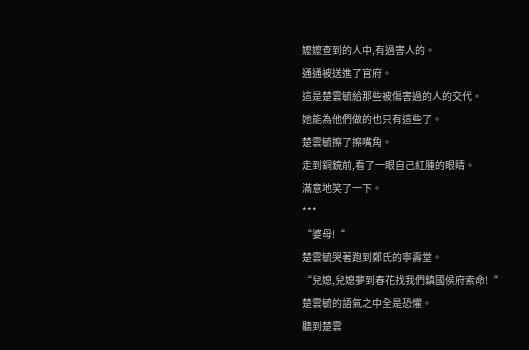嬤嬤查到的人中,有過害人的。
通通被送進了官府。
這是楚雲毓給那些被傷害過的人的交代。
她能為他們做的也只有這些了。
楚雲毓擦了擦嘴角。
走到銅鏡前,看了一眼自己紅腫的眼睛。
滿意地笑了一下。
***
“婆母!“
楚雲毓哭著跑到鄭氏的寧壽堂。
“兒媳,兒媳夢到春花找我們鎮國侯府索命!“
楚雲毓的語氣之中全是恐懼。
聽到楚雲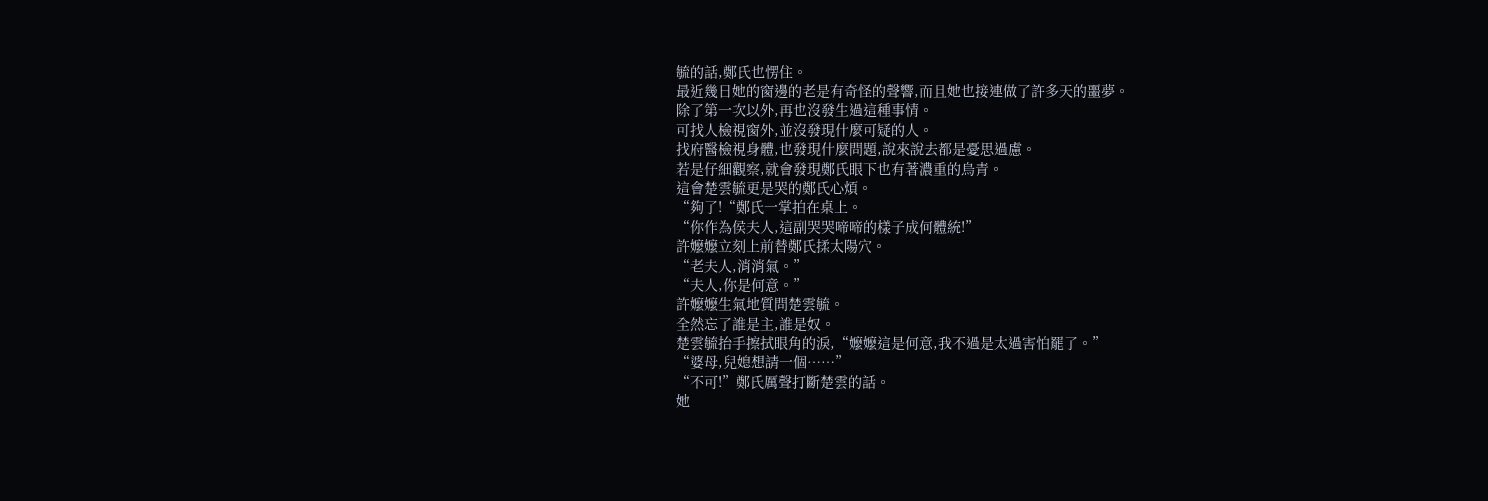毓的話,鄭氏也愣住。
最近幾日她的窗邊的老是有奇怪的聲響,而且她也接連做了許多天的噩夢。
除了第一次以外,再也沒發生過這種事情。
可找人檢視窗外,並沒發現什麼可疑的人。
找府醫檢視身體,也發現什麼問題,說來說去都是憂思過慮。
若是仔細觀察,就會發現鄭氏眼下也有著濃重的烏青。
這會楚雲毓更是哭的鄭氏心煩。
“夠了!“鄭氏一掌拍在桌上。
“你作為侯夫人,這副哭哭啼啼的樣子成何體統!”
許嬤嬤立刻上前替鄭氏揉太陽穴。
“老夫人,消消氣。”
“夫人,你是何意。”
許嬤嬤生氣地質問楚雲毓。
全然忘了誰是主,誰是奴。
楚雲毓抬手擦拭眼角的淚,“嬤嬤這是何意,我不過是太過害怕罷了。”
“婆母,兒媳想請一個……”
“不可!”鄭氏厲聲打斷楚雲的話。
她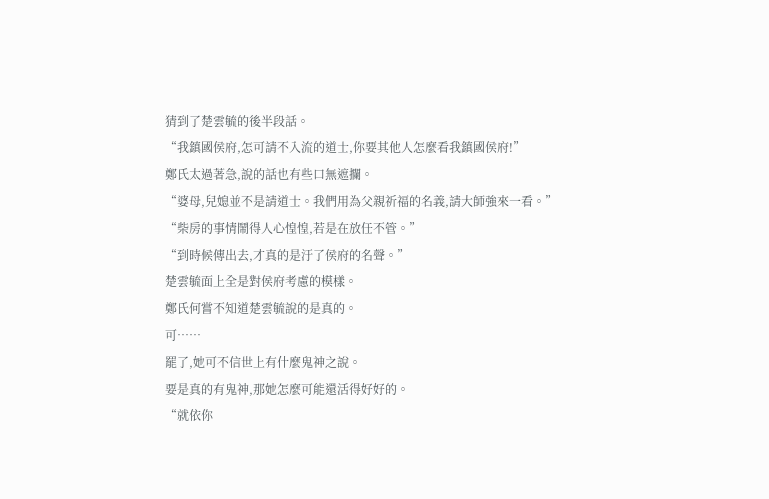猜到了楚雲毓的後半段話。
“我鎮國侯府,怎可請不入流的道士,你要其他人怎麼看我鎮國侯府!”
鄭氏太過著急,說的話也有些口無遮攔。
“婆母,兒媳並不是請道士。我們用為父親祈福的名義,請大師強來一看。”
“柴房的事情鬧得人心惶惶,若是在放任不管。”
“到時候傳出去,才真的是汙了侯府的名聲。”
楚雲毓面上全是對侯府考慮的模樣。
鄭氏何嘗不知道楚雲毓說的是真的。
可……
罷了,她可不信世上有什麼鬼神之說。
要是真的有鬼神,那她怎麼可能還活得好好的。
“就依你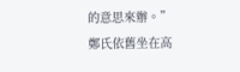的意思來辦。”
鄭氏依舊坐在高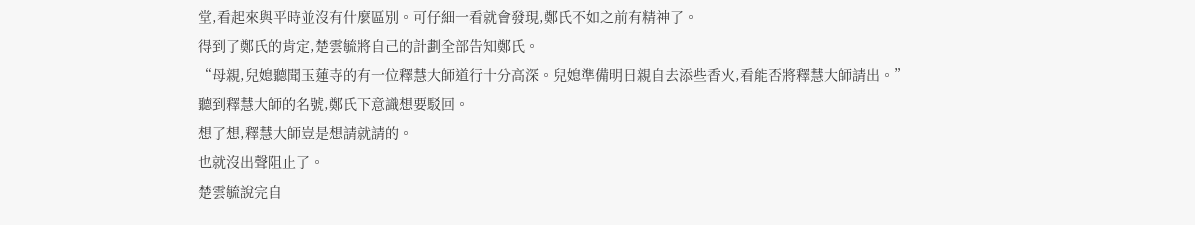堂,看起來與平時並沒有什麼區別。可仔細一看就會發現,鄭氏不如之前有精神了。
得到了鄭氏的肯定,楚雲毓將自己的計劃全部告知鄭氏。
“母親,兒媳聽聞玉蓮寺的有一位釋慧大師道行十分高深。兒媳準備明日親自去添些香火,看能否將釋慧大師請出。”
聽到釋慧大師的名號,鄭氏下意識想要駁回。
想了想,釋慧大師豈是想請就請的。
也就沒出聲阻止了。
楚雲毓說完自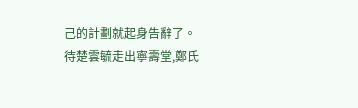己的計劃就起身告辭了。
待楚雲毓走出寧壽堂,鄭氏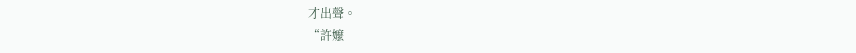才出聲。
“許嬤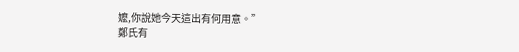嬤,你說她今天這出有何用意。”
鄭氏有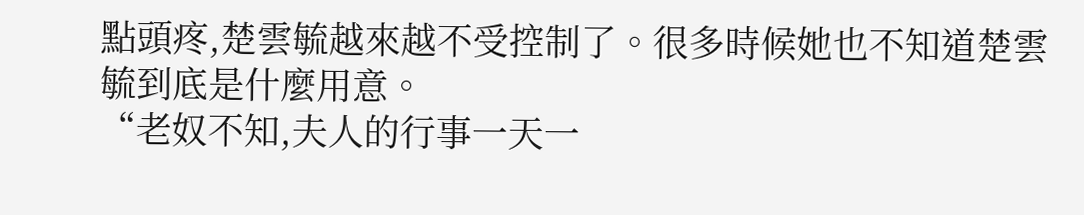點頭疼,楚雲毓越來越不受控制了。很多時候她也不知道楚雲毓到底是什麼用意。
“老奴不知,夫人的行事一天一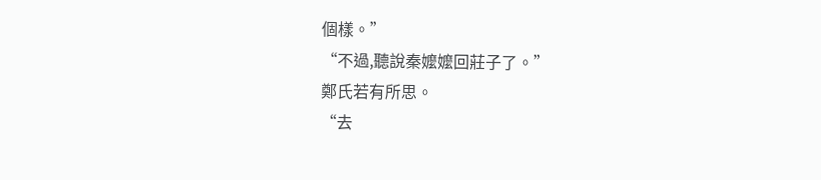個樣。”
“不過,聽說秦嬤嬤回莊子了。”
鄭氏若有所思。
“去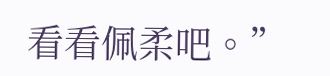看看佩柔吧。”